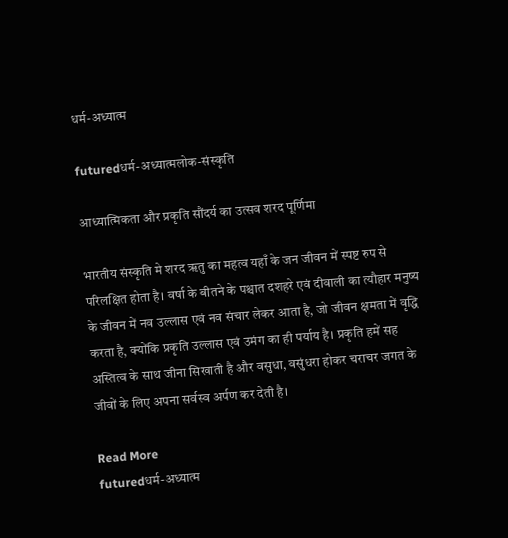धर्म-अध्यात्म

futuredधर्म-अध्यात्मलोक-संस्कृति

आध्यात्मिकता और प्रकृति सौंदर्य का उत्सव शरद पूर्णिमा

भारतीय संस्कृति मे शरद ॠतु का महत्व यहाँ के जन जीवन में स्पष्ट रुप से परिलक्षित होता है। वर्षा के बीतने के पश्चात दशहरे एवं दीवाली का त्यौहार मनुष्य के जीवन में नव उल्लास एवं नव संचार लेकर आता है, जो जीवन क्षमता में वृद्धि करता है, क्योंकि प्रकृति उल्लास एवं उमंग का ही पर्याय है। प्रकृति हमें सह अस्तित्व के साथ जीना सिखाती है और वसुधा, वसुंधरा होकर चराचर जगत के जीवों के लिए अपना सर्वस्व अर्पण कर देती है।

Read More
futuredधर्म-अध्यात्म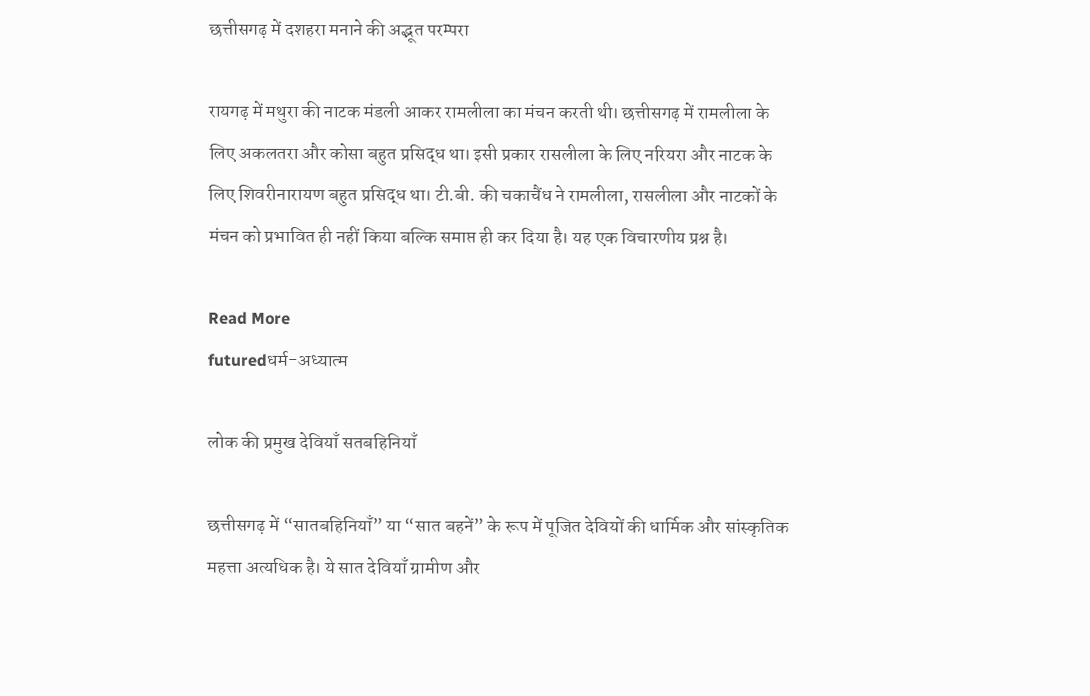छत्तीसगढ़ में दशहरा मनाने की अद्भूत परम्परा

रायगढ़ में मथुरा की नाटक मंडली आकर रामलीला का मंचन करती थी। छत्तीसगढ़ में रामलीला के लिए अकलतरा और कोसा बहुत प्रसिद्ध था। इसी प्रकार रासलीला के लिए नरियरा और नाटक के लिए शिवरीनारायण बहुत प्रसिद्ध था। टी.बी. की चकाचैंध ने रामलीला, रासलीला और नाटकों के मंचन को प्रभावित ही नहीं किया बल्कि समाप्त ही कर दिया है। यह एक विचारणीय प्रश्न है।

Read More
futuredधर्म-अध्यात्म

लोक की प्रमुख देवियाँ सतबहिनियाँ

छत्तीसगढ़ में “सातबहिनियाँ” या “सात बहनें” के रूप में पूजित देवियों की धार्मिक और सांस्कृतिक महत्ता अत्यधिक है। ये सात देवियाँ ग्रामीण और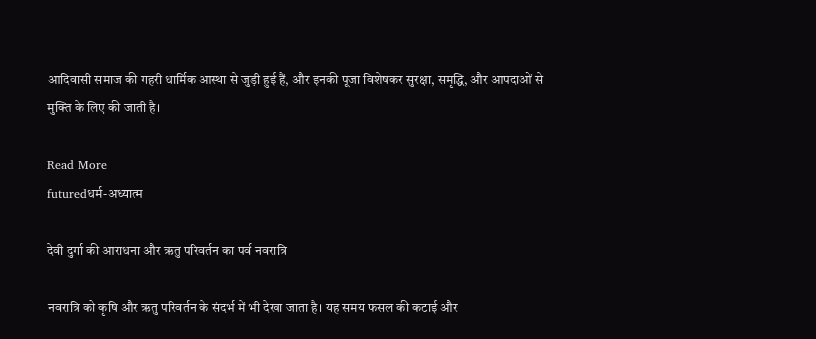आदिवासी समाज की गहरी धार्मिक आस्था से जुड़ी हुई हैं, और इनकी पूजा विशेषकर सुरक्षा, समृद्धि, और आपदाओं से मुक्ति के लिए की जाती है।

Read More
futuredधर्म-अध्यात्म

देवी दुर्गा की आराधना और ऋतु परिवर्तन का पर्व नवरात्रि

नवरात्रि को कृषि और ऋतु परिवर्तन के संदर्भ में भी देखा जाता है। यह समय फसल की कटाई और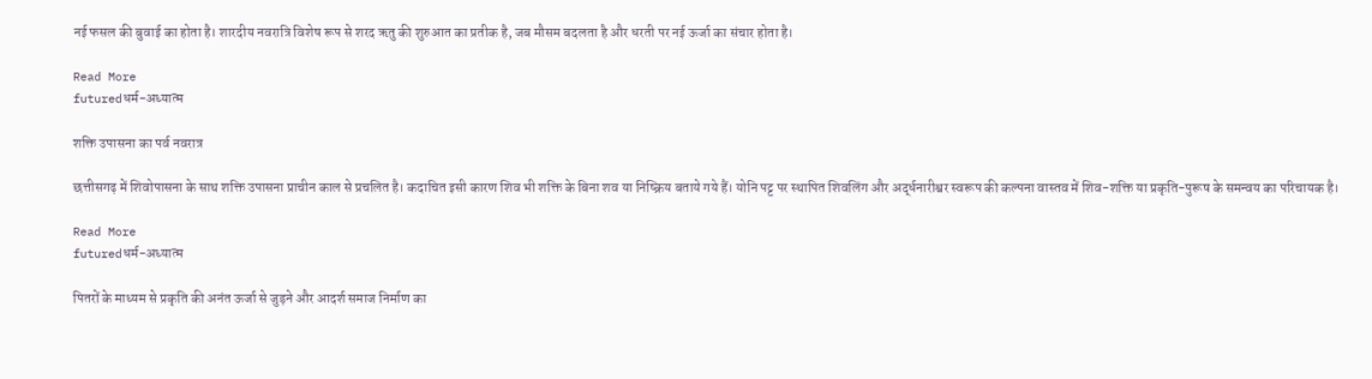नई फसल की बुवाई का होता है। शारदीय नवरात्रि विशेष रूप से शरद ऋतु की शुरुआत का प्रतीक है, जब मौसम बदलता है और धरती पर नई ऊर्जा का संचार होता है।

Read More
futuredधर्म-अध्यात्म

शक्ति उपासना का पर्व नवरात्र

छत्तीसगढ़ में शिवोपासना के साथ शक्ति उपासना प्राचीन काल से प्रचलित है। कदाचित इसी कारण शिव भी शक्ति के बिना शव या निष्क्रिय बताये गये हैं। योनि पट्ट पर स्थापित शिवलिंग और अर्द्धनारीश्वर स्वरूप की कल्पना वास्तव में शिव-शक्ति या प्रकृति-पुरूष के समन्वय का परिचायक है।

Read More
futuredधर्म-अध्यात्म

पितरों के माध्यम से प्रकृति की अनंत ऊर्जा से जुड़ने और आदर्श समाज निर्माण का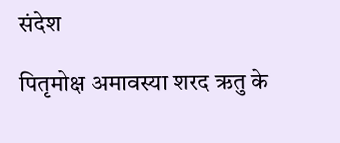संदेश

पितृमोक्ष अमावस्या शरद ऋतु के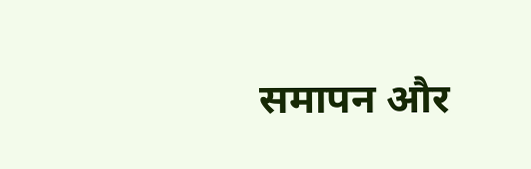समापन और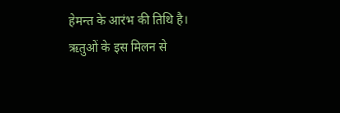हेमन्त के आरंभ की तिथि है। ऋतुओं के इस मिलन से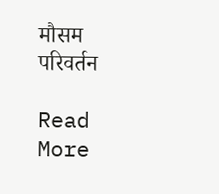मौसम परिवर्तन

Read More